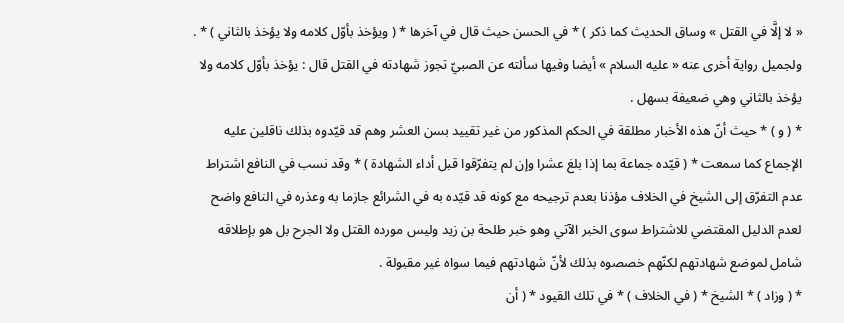« لا إلَّا في القتل » وساق الحديث كما ذكر ) * في الحسن حيث قال في آخرها * ( ويؤخذ بأوّل كلامه ولا يؤخذ بالثاني ) * .
ولجميل رواية أخرى عنه « عليه السلام » أيضا وفيها سألته عن الصبيّ تجوز شهادته في القتل قال : يؤخذ بأوّل كلامه ولا يؤخذ بالثاني وهي ضعيفة بسهل .
* ( و ) * حيث أنّ هذه الأخبار مطلقة في الحكم المذكور من غير تقييد بسن العشر وهم قد قيّدوه بذلك ناقلين عليه الإجماع كما سمعت * ( قيّده جماعة بما إذا بلغ عشرا وإن لم يتفرّقوا قبل أداء الشهادة ) * وقد نسب في النافع اشتراط عدم التفرّق إلى الشيخ في الخلاف مؤذنا بعدم ترجيحه مع كونه قد قيّده به في الشرائع جازما به وعذره في النافع واضح لعدم الدليل المقتضي للاشتراط سوى الخبر الآتي وهو خبر طلحة بن زيد وليس مورده القتل ولا الجرح بل هو بإطلاقه شامل لموضع شهادتهم لكنّهم خصصوه بذلك لأنّ شهادتهم فيما سواه غير مقبولة .
* ( وزاد ) * الشيخ * ( في الخلاف ) * في تلك القيود * ( أن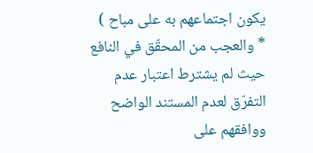يكون اجتماعهم به على مباح ) * والعجب من المحقّق في النافع حيث لم يشترط اعتبار عدم التفرّق لعدم المستند الواضح ووافقهم على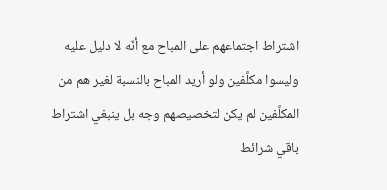اشتراط اجتماعهم على المباح مع أنّه لا دليل عليه وليسوا مكلَّفين ولو أريد المباح بالنسبة لغير هم من المكلَّفين لم يكن لتخصيصهم وجه بل ينبغي اشتراط باقي شرائط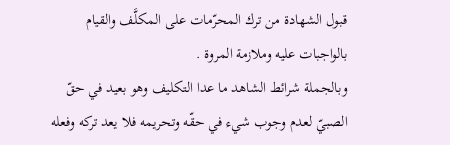قبول الشهادة من ترك المحرّمات على المكلَّف والقيام بالواجبات عليه وملازمة المروة .
وبالجملة شرائط الشاهد ما عدا التكليف وهو بعيد في حقّ الصبيّ لعدم وجوب شيء في حقّه وتحريمه فلا يعد تركه وفعله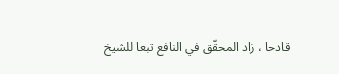قادحا ، زاد المحقّق في النافع تبعا للشيخ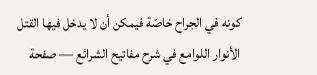كونه في الجراح خاصّة فيمكن أن لا يدخل فيها القتل
الأنوار اللوامع في شرح مفاتيح الشرائع — صفحة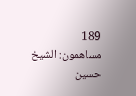189
مساهمون: الشيخ حسين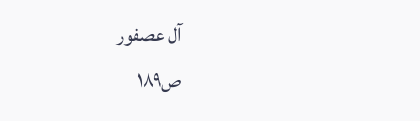آل عصفور
ص١٨٩